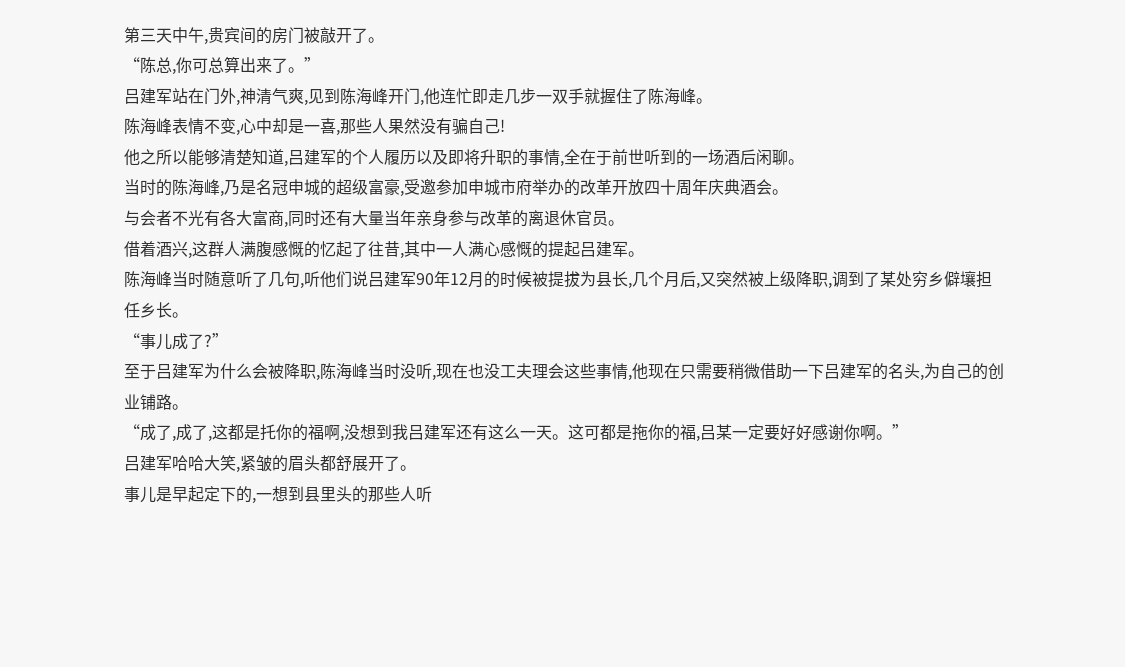第三天中午,贵宾间的房门被敲开了。
“陈总,你可总算出来了。”
吕建军站在门外,神清气爽,见到陈海峰开门,他连忙即走几步一双手就握住了陈海峰。
陈海峰表情不变,心中却是一喜,那些人果然没有骗自己!
他之所以能够清楚知道,吕建军的个人履历以及即将升职的事情,全在于前世听到的一场酒后闲聊。
当时的陈海峰,乃是名冠申城的超级富豪,受邀参加申城市府举办的改革开放四十周年庆典酒会。
与会者不光有各大富商,同时还有大量当年亲身参与改革的离退休官员。
借着酒兴,这群人满腹感慨的忆起了往昔,其中一人满心感慨的提起吕建军。
陈海峰当时随意听了几句,听他们说吕建军90年12月的时候被提拔为县长,几个月后,又突然被上级降职,调到了某处穷乡僻壤担任乡长。
“事儿成了?”
至于吕建军为什么会被降职,陈海峰当时没听,现在也没工夫理会这些事情,他现在只需要稍微借助一下吕建军的名头,为自己的创业铺路。
“成了,成了,这都是托你的福啊,没想到我吕建军还有这么一天。这可都是拖你的福,吕某一定要好好感谢你啊。”
吕建军哈哈大笑,紧皱的眉头都舒展开了。
事儿是早起定下的,一想到县里头的那些人听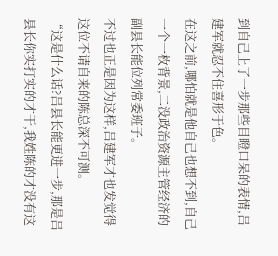到自己上了一步那些目瞪口呆的表情,吕建军就忍不住喜形于色。
在这之前,哪怕就是他自己也想不到,自己一个一枚背景,二没政治资源主管经济的副县长能位列常委班子。
不过也正是因为这样,吕建军才也发觉得这位不请自来的陈总深不可测。
“这是什么话?吕县长能更进一步,那是吕县长你实打实的才干,我姓陈的才没有这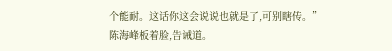个能耐。这话你这会说说也就是了,可别瞎传。”
陈海峰板着脸,告诫道。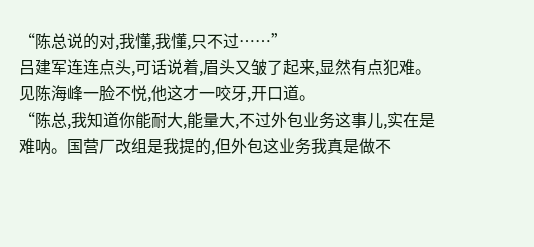“陈总说的对,我懂,我懂,只不过……”
吕建军连连点头,可话说着,眉头又皱了起来,显然有点犯难。见陈海峰一脸不悦,他这才一咬牙,开口道。
“陈总,我知道你能耐大,能量大,不过外包业务这事儿,实在是难呐。国营厂改组是我提的,但外包这业务我真是做不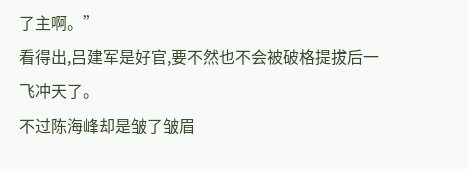了主啊。”
看得出,吕建军是好官,要不然也不会被破格提拔后一飞冲天了。
不过陈海峰却是皱了皱眉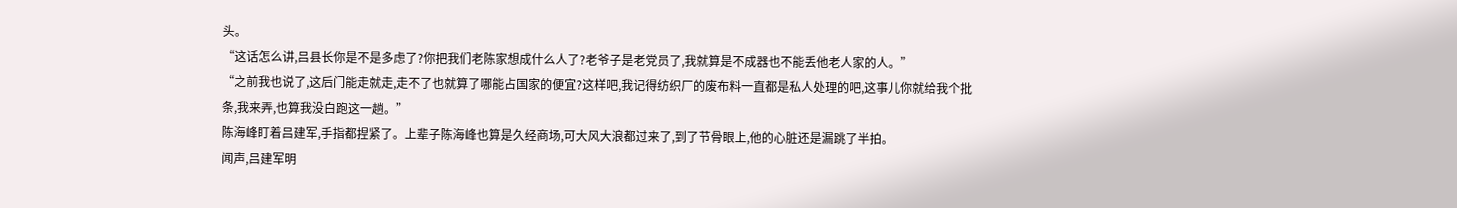头。
“这话怎么讲,吕县长你是不是多虑了?你把我们老陈家想成什么人了?老爷子是老党员了,我就算是不成器也不能丢他老人家的人。”
“之前我也说了,这后门能走就走,走不了也就算了哪能占国家的便宜?这样吧,我记得纺织厂的废布料一直都是私人处理的吧,这事儿你就给我个批条,我来弄,也算我没白跑这一趟。”
陈海峰盯着吕建军,手指都捏紧了。上辈子陈海峰也算是久经商场,可大风大浪都过来了,到了节骨眼上,他的心脏还是漏跳了半拍。
闻声,吕建军明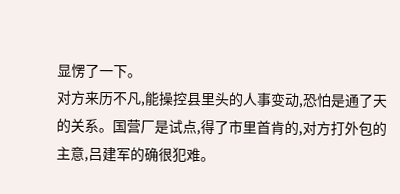显愣了一下。
对方来历不凡,能操控县里头的人事变动,恐怕是通了天的关系。国营厂是试点,得了市里首肯的,对方打外包的主意,吕建军的确很犯难。